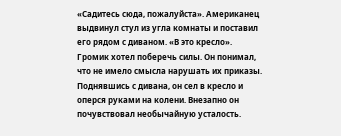«Садитесь сюда, пожалуйста». Американец выдвинул стул из угла комнаты и поставил его рядом с диваном. «В это кресло».
Громик хотел поберечь силы. Он понимал, что не имело смысла нарушать их приказы. Поднявшись с дивана, он сел в кресло и оперся руками на колени. Внезапно он почувствовал необычайную усталость.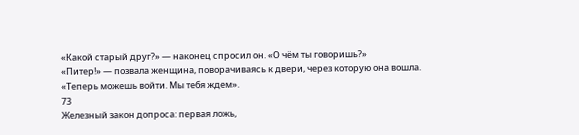«Какой старый друг?» — наконец спросил он. «О чём ты говоришь?»
«Питер!» — позвала женщина, поворачиваясь к двери, через которую она вошла. «Теперь можешь войти. Мы тебя ждем».
73
Железный закон допроса: первая ложь,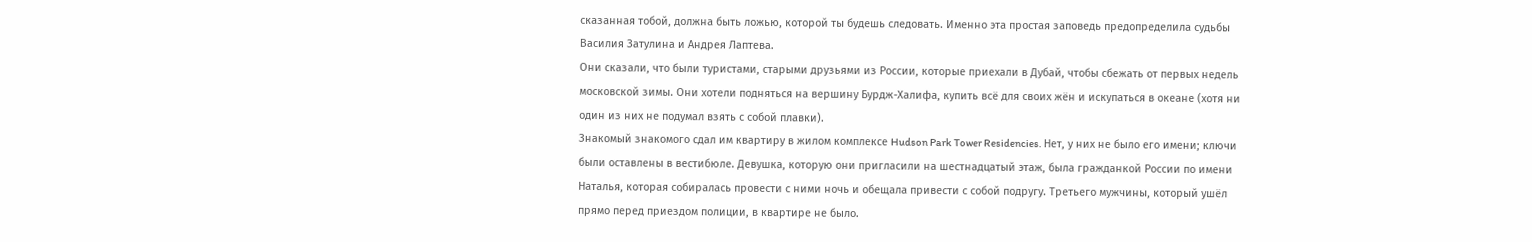сказанная тобой, должна быть ложью, которой ты будешь следовать. Именно эта простая заповедь предопределила судьбы Василия Затулина и Андрея Лаптева.
Они сказали, что были туристами, старыми друзьями из России, которые приехали в Дубай, чтобы сбежать от первых недель московской зимы. Они хотели подняться на вершину Бурдж-Халифа, купить всё для своих жён и искупаться в океане (хотя ни один из них не подумал взять с собой плавки).
Знакомый знакомого сдал им квартиру в жилом комплексе Hudson Park Tower Residencies. Нет, у них не было его имени; ключи были оставлены в вестибюле. Девушка, которую они пригласили на шестнадцатый этаж, была гражданкой России по имени Наталья, которая собиралась провести с ними ночь и обещала привести с собой подругу. Третьего мужчины, который ушёл прямо перед приездом полиции, в квартире не было.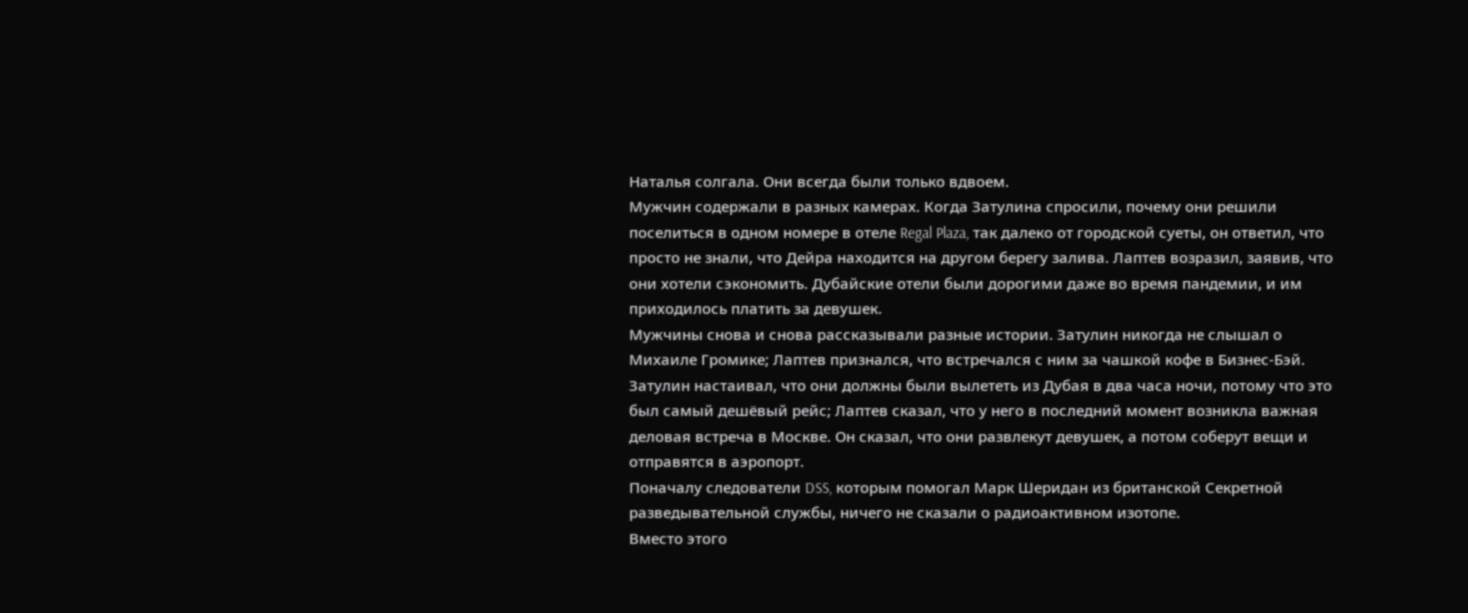Наталья солгала. Они всегда были только вдвоем.
Мужчин содержали в разных камерах. Когда Затулина спросили, почему они решили поселиться в одном номере в отеле Regal Plaza, так далеко от городской суеты, он ответил, что просто не знали, что Дейра находится на другом берегу залива. Лаптев возразил, заявив, что они хотели сэкономить. Дубайские отели были дорогими даже во время пандемии, и им приходилось платить за девушек.
Мужчины снова и снова рассказывали разные истории. Затулин никогда не слышал о Михаиле Громике; Лаптев признался, что встречался с ним за чашкой кофе в Бизнес-Бэй. Затулин настаивал, что они должны были вылететь из Дубая в два часа ночи, потому что это был самый дешёвый рейс; Лаптев сказал, что у него в последний момент возникла важная деловая встреча в Москве. Он сказал, что они развлекут девушек, а потом соберут вещи и отправятся в аэропорт.
Поначалу следователи DSS, которым помогал Марк Шеридан из британской Секретной разведывательной службы, ничего не сказали о радиоактивном изотопе.
Вместо этого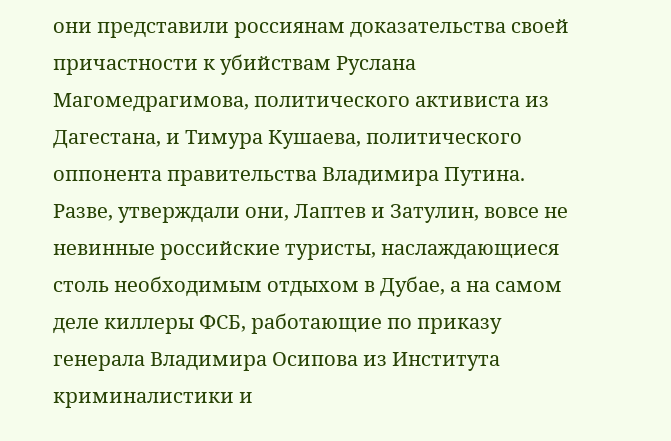они представили россиянам доказательства своей причастности к убийствам Руслана Магомедрагимова, политического активиста из Дагестана, и Тимура Кушаева, политического оппонента правительства Владимира Путина. Разве, утверждали они, Лаптев и Затулин, вовсе не невинные российские туристы, наслаждающиеся столь необходимым отдыхом в Дубае, а на самом деле киллеры ФСБ, работающие по приказу генерала Владимира Осипова из Института криминалистики и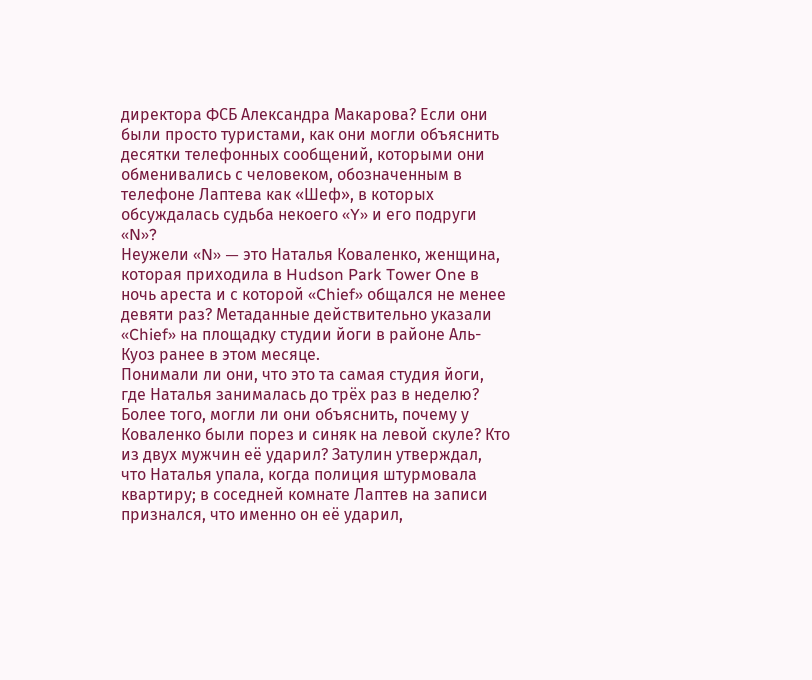директора ФСБ Александра Макарова? Если они были просто туристами, как они могли объяснить десятки телефонных сообщений, которыми они обменивались с человеком, обозначенным в телефоне Лаптева как «Шеф», в которых обсуждалась судьба некоего «Y» и его подруги «N»?
Неужели «N» — это Наталья Коваленко, женщина, которая приходила в Hudson Park Tower One в ночь ареста и с которой «Chief» общался не менее девяти раз? Метаданные действительно указали «Chief» на площадку студии йоги в районе Аль-Куоз ранее в этом месяце.
Понимали ли они, что это та самая студия йоги, где Наталья занималась до трёх раз в неделю? Более того, могли ли они объяснить, почему у Коваленко были порез и синяк на левой скуле? Кто из двух мужчин её ударил? Затулин утверждал, что Наталья упала, когда полиция штурмовала квартиру; в соседней комнате Лаптев на записи признался, что именно он её ударил,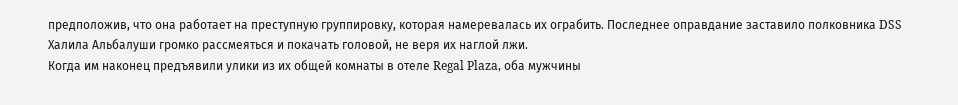предположив, что она работает на преступную группировку, которая намеревалась их ограбить. Последнее оправдание заставило полковника DSS Халила Альбалуши громко рассмеяться и покачать головой, не веря их наглой лжи.
Когда им наконец предъявили улики из их общей комнаты в отеле Regal Plaza, оба мужчины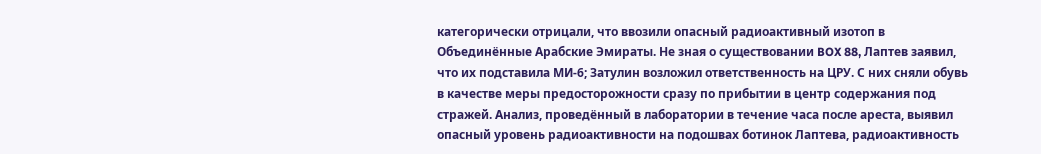категорически отрицали, что ввозили опасный радиоактивный изотоп в Объединённые Арабские Эмираты. Не зная о существовании BOX 88, Лаптев заявил, что их подставила МИ-6; Затулин возложил ответственность на ЦРУ. С них сняли обувь в качестве меры предосторожности сразу по прибытии в центр содержания под стражей. Анализ, проведённый в лаборатории в течение часа после ареста, выявил опасный уровень радиоактивности на подошвах ботинок Лаптева, радиоактивность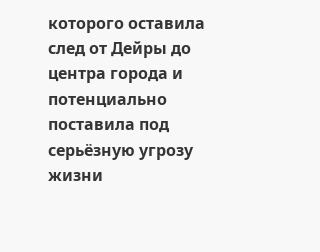которого оставила след от Дейры до центра города и потенциально поставила под серьёзную угрозу жизни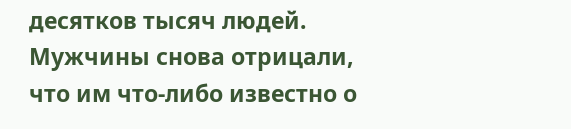десятков тысяч людей. Мужчины снова отрицали, что им что-либо известно о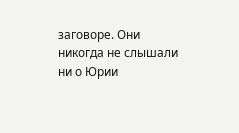заговоре. Они никогда не слышали ни о Юрии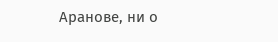Аранове, ни о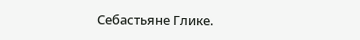Себастьяне Глике.